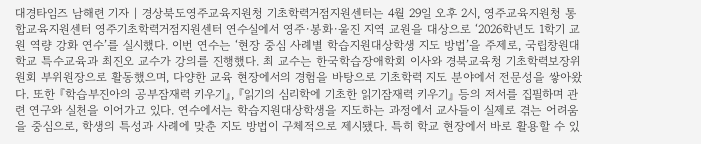대경타임즈 남해련 기자 | 경상북도영주교육지원청 기초학력거점지원센터는 4월 29일 오후 2시, 영주교육지원청 통합교육지원센터 영주기초학력거점지원센터 연수실에서 영주·봉화·울진 지역 교원을 대상으로 ‘2026학년도 1학기 교원 역량 강화 연수’를 실시했다. 이번 연수는 ‘현장 중심 사례별 학습지원대상학생 지도 방법’을 주제로, 국립창원대학교 특수교육과 최진오 교수가 강의를 진행했다. 최 교수는 한국학습장애학회 이사와 경북교육청 기초학력보장위원회 부위원장으로 활동했으며, 다양한 교육 현장에서의 경험을 바탕으로 기초학력 지도 분야에서 전문성을 쌓아왔다. 또한 『학습부진아의 공부잠재력 키우기』, 『읽기의 심리학에 기초한 읽기잠재력 키우기』 등의 저서를 집필하며 관련 연구와 실천을 이어가고 있다. 연수에서는 학습지원대상학생을 지도하는 과정에서 교사들이 실제로 겪는 어려움을 중심으로, 학생의 특성과 사례에 맞춘 지도 방법이 구체적으로 제시됐다. 특히 학교 현장에서 바로 활용할 수 있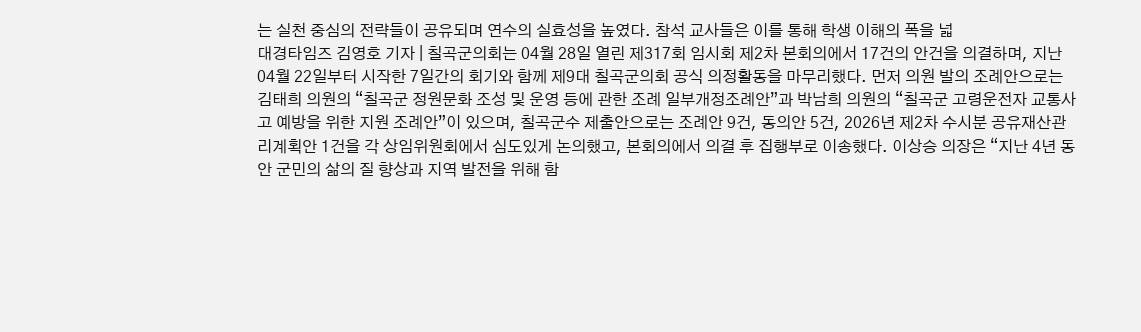는 실천 중심의 전략들이 공유되며 연수의 실효성을 높였다. 참석 교사들은 이를 통해 학생 이해의 폭을 넓
대경타임즈 김영호 기자 | 칠곡군의회는 04월 28일 열린 제317회 임시회 제2차 본회의에서 17건의 안건을 의결하며, 지난 04월 22일부터 시작한 7일간의 회기와 함께 제9대 칠곡군의회 공식 의정활동을 마무리했다. 먼저 의원 발의 조례안으로는 김태희 의원의 “칠곡군 정원문화 조성 및 운영 등에 관한 조례 일부개정조례안”과 박남희 의원의 “칠곡군 고령운전자 교통사고 예방을 위한 지원 조례안”이 있으며, 칠곡군수 제출안으로는 조례안 9건, 동의안 5건, 2026년 제2차 수시분 공유재산관리계획안 1건을 각 상임위원회에서 심도있게 논의했고, 본회의에서 의결 후 집행부로 이송했다. 이상승 의장은 “지난 4년 동안 군민의 삶의 질 향상과 지역 발전을 위해 함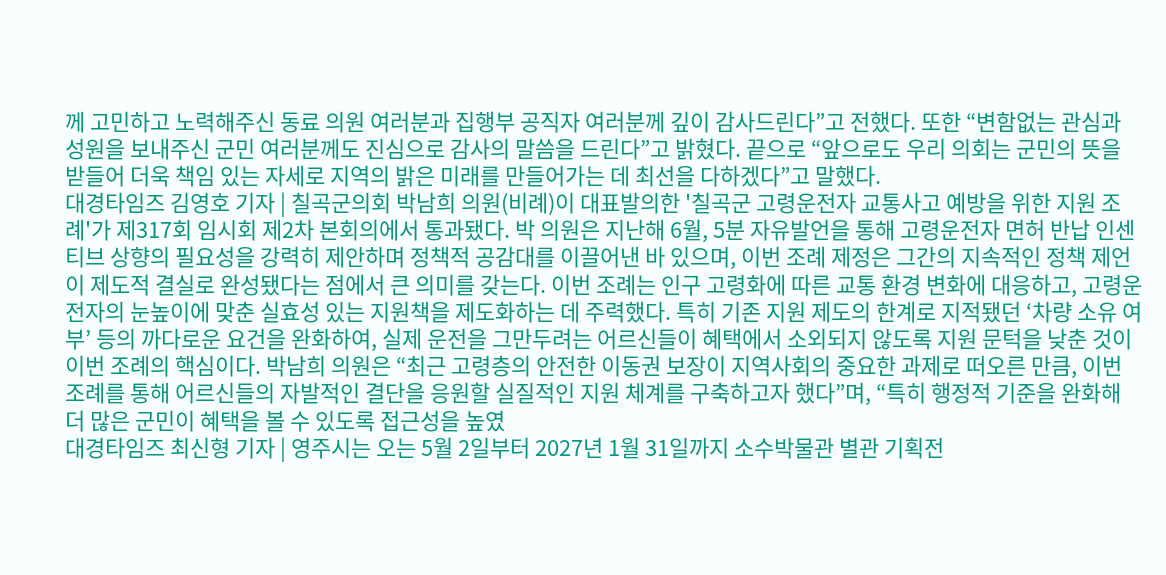께 고민하고 노력해주신 동료 의원 여러분과 집행부 공직자 여러분께 깊이 감사드린다”고 전했다. 또한 “변함없는 관심과 성원을 보내주신 군민 여러분께도 진심으로 감사의 말씀을 드린다”고 밝혔다. 끝으로 “앞으로도 우리 의회는 군민의 뜻을 받들어 더욱 책임 있는 자세로 지역의 밝은 미래를 만들어가는 데 최선을 다하겠다”고 말했다.
대경타임즈 김영호 기자 | 칠곡군의회 박남희 의원(비례)이 대표발의한 '칠곡군 고령운전자 교통사고 예방을 위한 지원 조례'가 제317회 임시회 제2차 본회의에서 통과됐다. 박 의원은 지난해 6월, 5분 자유발언을 통해 고령운전자 면허 반납 인센티브 상향의 필요성을 강력히 제안하며 정책적 공감대를 이끌어낸 바 있으며, 이번 조례 제정은 그간의 지속적인 정책 제언이 제도적 결실로 완성됐다는 점에서 큰 의미를 갖는다. 이번 조례는 인구 고령화에 따른 교통 환경 변화에 대응하고, 고령운전자의 눈높이에 맞춘 실효성 있는 지원책을 제도화하는 데 주력했다. 특히 기존 지원 제도의 한계로 지적됐던 ‘차량 소유 여부’ 등의 까다로운 요건을 완화하여, 실제 운전을 그만두려는 어르신들이 혜택에서 소외되지 않도록 지원 문턱을 낮춘 것이 이번 조례의 핵심이다. 박남희 의원은 “최근 고령층의 안전한 이동권 보장이 지역사회의 중요한 과제로 떠오른 만큼, 이번 조례를 통해 어르신들의 자발적인 결단을 응원할 실질적인 지원 체계를 구축하고자 했다”며, “특히 행정적 기준을 완화해 더 많은 군민이 혜택을 볼 수 있도록 접근성을 높였
대경타임즈 최신형 기자 | 영주시는 오는 5월 2일부터 2027년 1월 31일까지 소수박물관 별관 기획전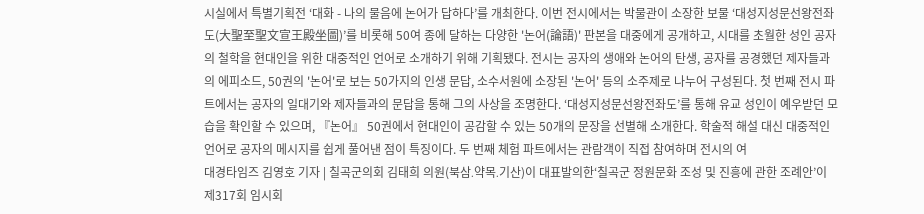시실에서 특별기획전 ‘대화 - 나의 물음에 논어가 답하다’를 개최한다. 이번 전시에서는 박물관이 소장한 보물 ‘대성지성문선왕전좌도(大聖至聖文宣王殿坐圖)’를 비롯해 50여 종에 달하는 다양한 '논어(論語)' 판본을 대중에게 공개하고, 시대를 초월한 성인 공자의 철학을 현대인을 위한 대중적인 언어로 소개하기 위해 기획됐다. 전시는 공자의 생애와 논어의 탄생, 공자를 공경했던 제자들과의 에피소드, 50권의 '논어'로 보는 50가지의 인생 문답, 소수서원에 소장된 '논어' 등의 소주제로 나누어 구성된다. 첫 번째 전시 파트에서는 공자의 일대기와 제자들과의 문답을 통해 그의 사상을 조명한다. ‘대성지성문선왕전좌도’를 통해 유교 성인이 예우받던 모습을 확인할 수 있으며, 『논어』 50권에서 현대인이 공감할 수 있는 50개의 문장을 선별해 소개한다. 학술적 해설 대신 대중적인 언어로 공자의 메시지를 쉽게 풀어낸 점이 특징이다. 두 번째 체험 파트에서는 관람객이 직접 참여하며 전시의 여
대경타임즈 김영호 기자 | 칠곡군의회 김태희 의원(북삼․약목․기산)이 대표발의한‘칠곡군 정원문화 조성 및 진흥에 관한 조례안’이 제317회 임시회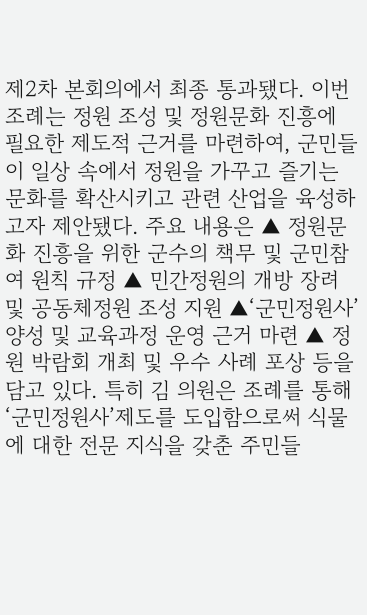제2차 본회의에서 최종 통과됐다. 이번 조례는 정원 조성 및 정원문화 진흥에 필요한 제도적 근거를 마련하여, 군민들이 일상 속에서 정원을 가꾸고 즐기는 문화를 확산시키고 관련 산업을 육성하고자 제안됐다. 주요 내용은 ▲ 정원문화 진흥을 위한 군수의 책무 및 군민참여 원칙 규정 ▲ 민간정원의 개방 장려 및 공동체정원 조성 지원 ▲‘군민정원사’양성 및 교육과정 운영 근거 마련 ▲ 정원 박람회 개최 및 우수 사례 포상 등을 담고 있다. 특히 김 의원은 조례를 통해‘군민정원사’제도를 도입함으로써 식물에 대한 전문 지식을 갖춘 주민들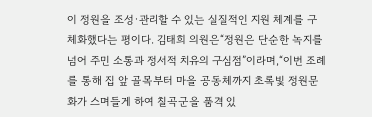이 정원을 조성·관리할 수 있는 실질적인 지원 체계를 구체화했다는 평이다. 김태희 의원은“정원은 단순한 녹지를 넘어 주민 소통과 정서적 치유의 구심점”이라며,“이번 조례를 통해 집 앞 골목부터 마을 공동체까지 초록빛 정원문화가 스며들게 하여 칠곡군을 품격 있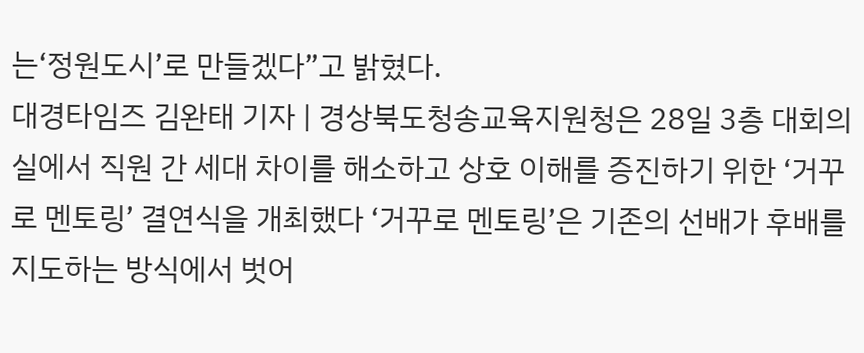는‘정원도시’로 만들겠다”고 밝혔다.
대경타임즈 김완태 기자 | 경상북도청송교육지원청은 28일 3층 대회의실에서 직원 간 세대 차이를 해소하고 상호 이해를 증진하기 위한 ‘거꾸로 멘토링’ 결연식을 개최했다 ‘거꾸로 멘토링’은 기존의 선배가 후배를 지도하는 방식에서 벗어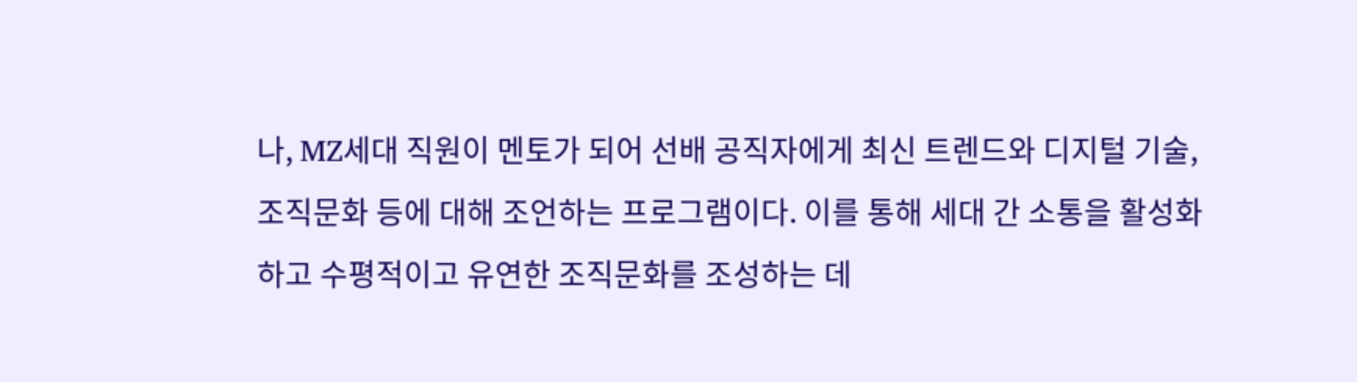나, MZ세대 직원이 멘토가 되어 선배 공직자에게 최신 트렌드와 디지털 기술, 조직문화 등에 대해 조언하는 프로그램이다. 이를 통해 세대 간 소통을 활성화하고 수평적이고 유연한 조직문화를 조성하는 데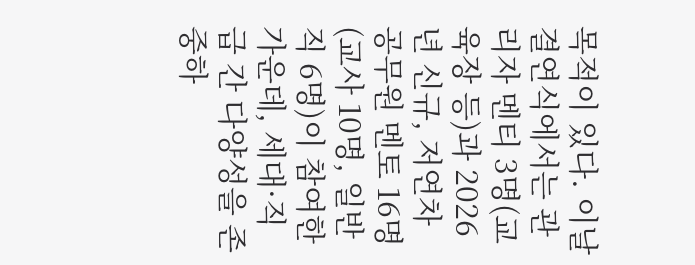목적이 있다. 이날 결연식에서는 관리자 멘티 3명(교육장 등)과 2026년 신규, 저연차 공무원 멘토 16명(교사 10명, 일반직 6명)이 참여한 가운데, 세대·직급 간 다양성을 존중하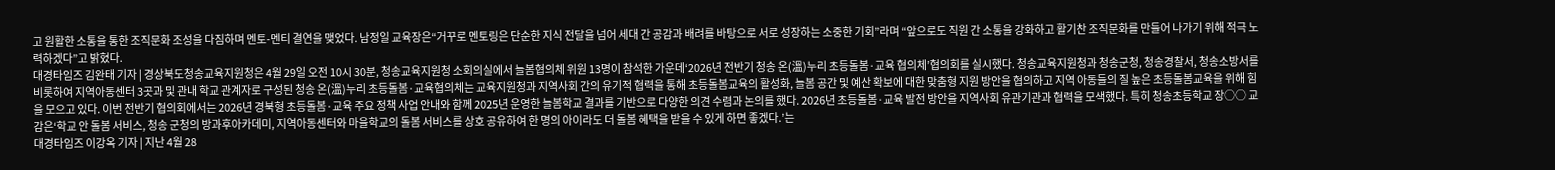고 원활한 소통을 통한 조직문화 조성을 다짐하며 멘토-멘티 결연을 맺었다. 남정일 교육장은“거꾸로 멘토링은 단순한 지식 전달을 넘어 세대 간 공감과 배려를 바탕으로 서로 성장하는 소중한 기회”라며 “앞으로도 직원 간 소통을 강화하고 활기찬 조직문화를 만들어 나가기 위해 적극 노력하겠다”고 밝혔다.
대경타임즈 김완태 기자 | 경상북도청송교육지원청은 4월 29일 오전 10시 30분, 청송교육지원청 소회의실에서 늘봄협의체 위원 13명이 참석한 가운데‘2026년 전반기 청송 온(溫)누리 초등돌봄·교육 협의체’협의회를 실시했다. 청송교육지원청과 청송군청, 청송경찰서, 청송소방서를 비롯하여 지역아동센터 3곳과 및 관내 학교 관계자로 구성된 청송 온(溫)누리 초등돌봄·교육협의체는 교육지원청과 지역사회 간의 유기적 협력을 통해 초등돌봄교육의 활성화, 늘봄 공간 및 예산 확보에 대한 맞춤형 지원 방안을 협의하고 지역 아동들의 질 높은 초등돌봄교육을 위해 힘을 모으고 있다. 이번 전반기 협의회에서는 2026년 경북형 초등돌봄·교육 주요 정책 사업 안내와 함께 2025년 운영한 늘봄학교 결과를 기반으로 다양한 의견 수렴과 논의를 했다. 2026년 초등돌봄·교육 발전 방안을 지역사회 유관기관과 협력을 모색했다. 특히 청송초등학교 장○○ 교감은‘학교 안 돌봄 서비스, 청송 군청의 방과후아카데미, 지역아동센터와 마을학교의 돌봄 서비스를 상호 공유하여 한 명의 아이라도 더 돌봄 혜택을 받을 수 있게 하면 좋겠다.’는
대경타임즈 이강옥 기자 | 지난 4월 28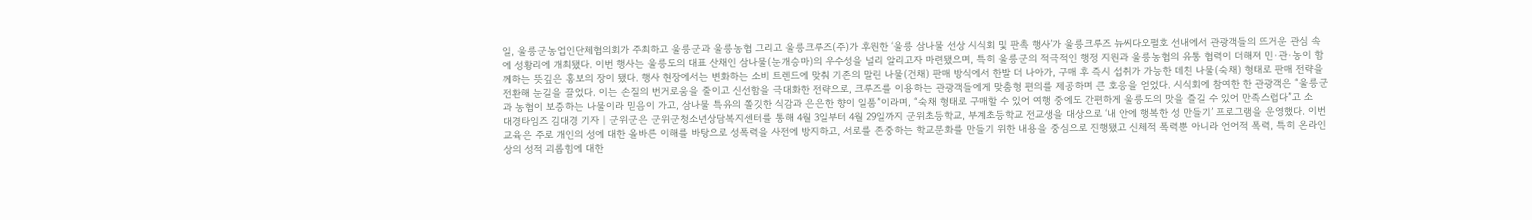일, 울릉군농업인단체협의회가 주최하고 울릉군과 울릉농협 그리고 울릉크루즈(주)가 후원한 ‘울릉 삼나물 선상 시식회 및 판촉 행사’가 울릉크루즈 뉴씨다오펄호 선내에서 관광객들의 뜨거운 관심 속에 성황리에 개최됐다. 이번 행사는 울릉도의 대표 산채인 삼나물(눈개승마)의 우수성을 널리 알리고자 마련됐으며, 특히 울릉군의 적극적인 행정 지원과 울릉농협의 유통 협력이 더해져 민·관·농이 함께하는 뜻깊은 홍보의 장이 됐다. 행사 현장에서는 변화하는 소비 트렌드에 맞춰 기존의 말린 나물(건채) 판매 방식에서 한발 더 나아가, 구매 후 즉시 섭취가 가능한 데친 나물(숙채) 형태로 판매 전략을 전환해 눈길을 끌었다. 이는 손질의 번거로움을 줄이고 신선함을 극대화한 전략으로, 크루즈를 이용하는 관광객들에게 맞춤형 편의를 제공하며 큰 호응을 얻었다. 시식회에 참여한 한 관광객은 “울릉군과 농협이 보증하는 나물이라 믿음이 가고, 삼나물 특유의 쫄깃한 식감과 은은한 향이 일품”이라며, “숙채 형태로 구매할 수 있어 여행 중에도 간편하게 울릉도의 맛을 즐길 수 있어 만족스럽다”고 소
대경타임즈 김대경 기자 | 군위군은 군위군청소년상담복지센터를 통해 4월 3일부터 4월 29일까지 군위초등학교, 부계초등학교 전교생을 대상으로 ‘내 안에 행복한 성 만들기’ 프로그램을 운영했다. 이번 교육은 주로 개인의 성에 대한 올바른 이해를 바탕으로 성폭력을 사전에 방지하고, 서로를 존중하는 학교문화를 만들기 위한 내용을 중심으로 진행됐고 신체적 폭력뿐 아니라 언어적 폭력, 특히 온라인상의 성적 괴롭힘에 대한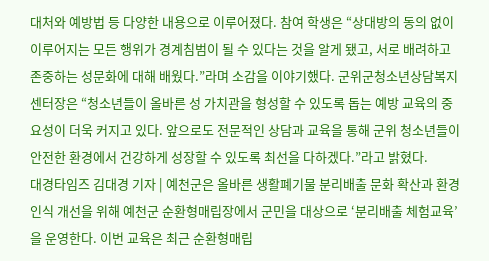대처와 예방법 등 다양한 내용으로 이루어졌다. 참여 학생은 “상대방의 동의 없이 이루어지는 모든 행위가 경계침범이 될 수 있다는 것을 알게 됐고, 서로 배려하고 존중하는 성문화에 대해 배웠다.”라며 소감을 이야기했다. 군위군청소년상담복지센터장은 “청소년들이 올바른 성 가치관을 형성할 수 있도록 돕는 예방 교육의 중요성이 더욱 커지고 있다. 앞으로도 전문적인 상담과 교육을 통해 군위 청소년들이 안전한 환경에서 건강하게 성장할 수 있도록 최선을 다하겠다.”라고 밝혔다.
대경타임즈 김대경 기자 | 예천군은 올바른 생활폐기물 분리배출 문화 확산과 환경인식 개선을 위해 예천군 순환형매립장에서 군민을 대상으로 ‘분리배출 체험교육’을 운영한다. 이번 교육은 최근 순환형매립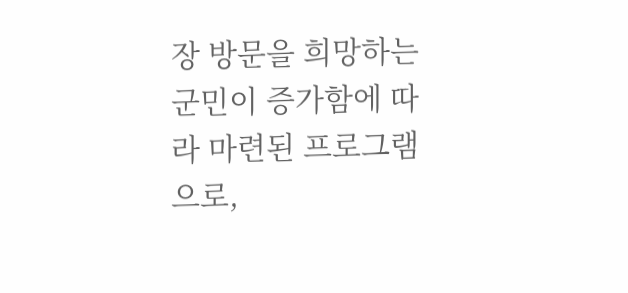장 방문을 희망하는 군민이 증가함에 따라 마련된 프로그램으로,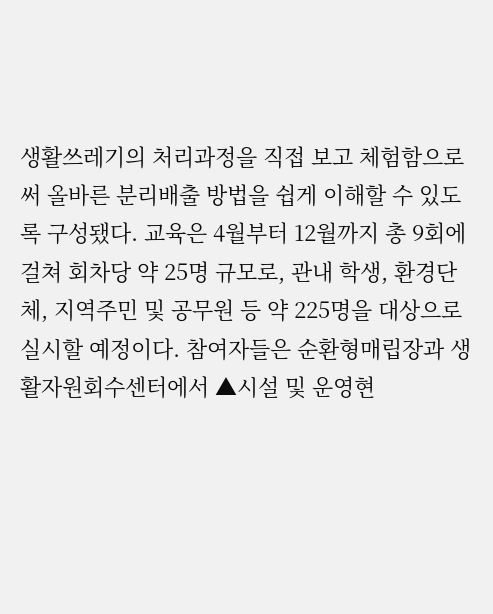생활쓰레기의 처리과정을 직접 보고 체험함으로써 올바른 분리배출 방법을 쉽게 이해할 수 있도록 구성됐다. 교육은 4월부터 12월까지 총 9회에 걸쳐 회차당 약 25명 규모로, 관내 학생, 환경단체, 지역주민 및 공무원 등 약 225명을 대상으로 실시할 예정이다. 참여자들은 순환형매립장과 생활자원회수센터에서 ▲시설 및 운영현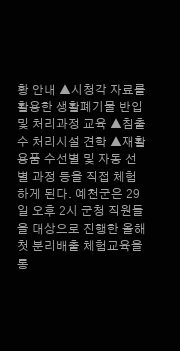황 안내 ▲시청각 자료를 활용한 생활폐기물 반입 및 처리과정 교육 ▲침출수 처리시설 견학 ▲재활용품 수선별 및 자동 선별 과정 등을 직접 체험하게 된다. 예천군은 29일 오후 2시 군청 직원들을 대상으로 진행한 올해 첫 분리배출 체험교육을 통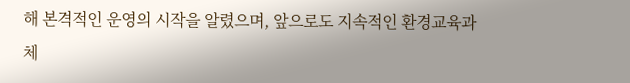해 본격적인 운영의 시작을 알렸으며, 앞으로도 지속적인 환경교육과 체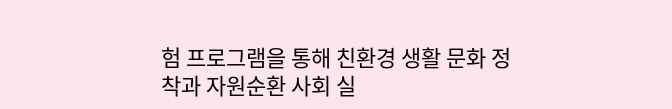험 프로그램을 통해 친환경 생활 문화 정착과 자원순환 사회 실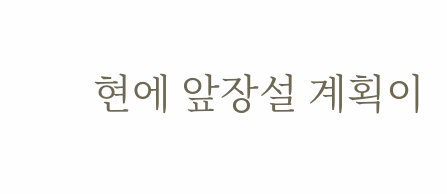현에 앞장설 계획이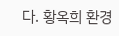다. 황옥희 환경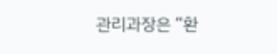관리과장은 “환